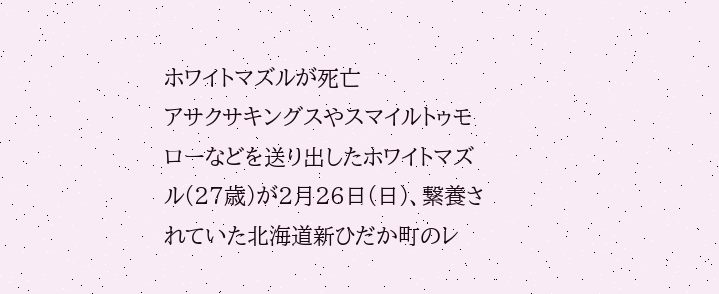ホワイトマズルが死亡
アサクサキングスやスマイルトゥモローなどを送り出したホワイトマズル(27歳)が2月26日(日)、繋養されていた北海道新ひだか町のレ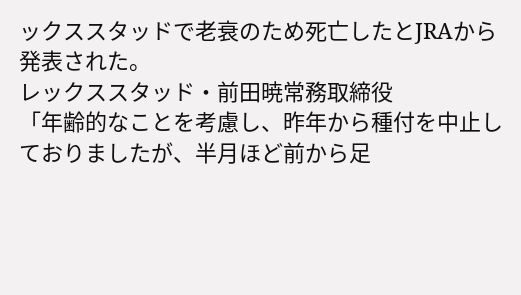ックススタッドで老衰のため死亡したとJRAから発表された。
レックススタッド・前田暁常務取締役
「年齢的なことを考慮し、昨年から種付を中止しておりましたが、半月ほど前から足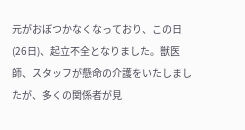元がおぼつかなくなっており、この日(26日)、起立不全となりました。獣医師、スタッフが懸命の介護をいたしましたが、多くの関係者が見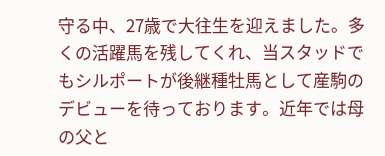守る中、27歳で大往生を迎えました。多くの活躍馬を残してくれ、当スタッドでもシルポートが後継種牡馬として産駒のデビューを待っております。近年では母の父と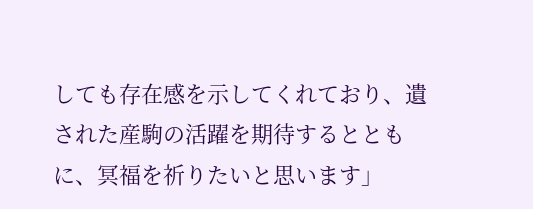しても存在感を示してくれており、遺された産駒の活躍を期待するとともに、冥福を祈りたいと思います」